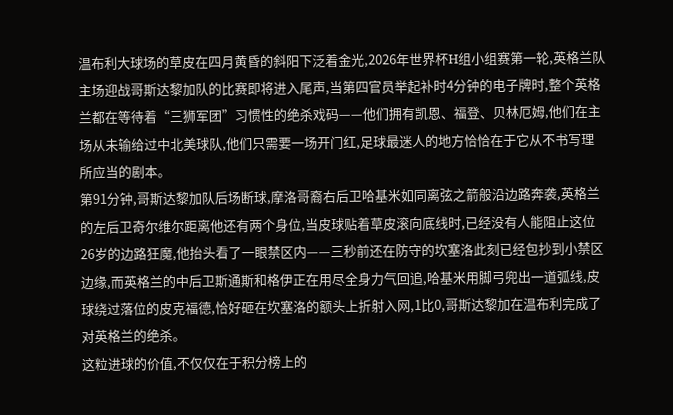温布利大球场的草皮在四月黄昏的斜阳下泛着金光,2026年世界杯H组小组赛第一轮,英格兰队主场迎战哥斯达黎加队的比赛即将进入尾声,当第四官员举起补时4分钟的电子牌时,整个英格兰都在等待着“三狮军团”习惯性的绝杀戏码——他们拥有凯恩、福登、贝林厄姆,他们在主场从未输给过中北美球队,他们只需要一场开门红,足球最迷人的地方恰恰在于它从不书写理所应当的剧本。
第91分钟,哥斯达黎加队后场断球,摩洛哥裔右后卫哈基米如同离弦之箭般沿边路奔袭,英格兰的左后卫奇尔维尔距离他还有两个身位,当皮球贴着草皮滚向底线时,已经没有人能阻止这位26岁的边路狂魔,他抬头看了一眼禁区内——三秒前还在防守的坎塞洛此刻已经包抄到小禁区边缘,而英格兰的中后卫斯通斯和格伊正在用尽全身力气回追,哈基米用脚弓兜出一道弧线,皮球绕过落位的皮克福德,恰好砸在坎塞洛的额头上折射入网,1比0,哥斯达黎加在温布利完成了对英格兰的绝杀。
这粒进球的价值,不仅仅在于积分榜上的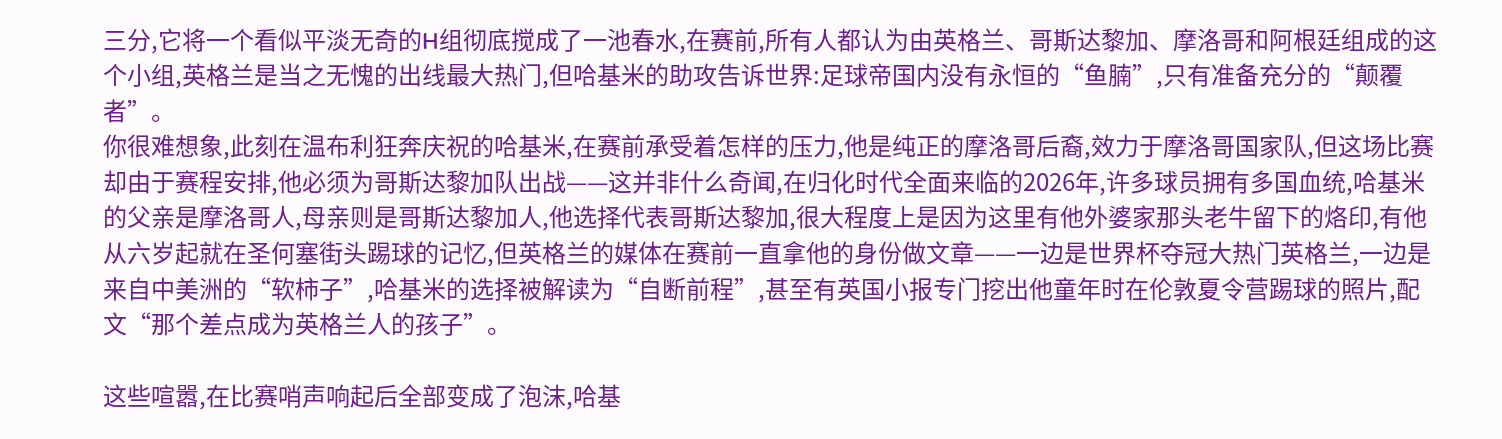三分,它将一个看似平淡无奇的H组彻底搅成了一池春水,在赛前,所有人都认为由英格兰、哥斯达黎加、摩洛哥和阿根廷组成的这个小组,英格兰是当之无愧的出线最大热门,但哈基米的助攻告诉世界:足球帝国内没有永恒的“鱼腩”,只有准备充分的“颠覆者”。
你很难想象,此刻在温布利狂奔庆祝的哈基米,在赛前承受着怎样的压力,他是纯正的摩洛哥后裔,效力于摩洛哥国家队,但这场比赛却由于赛程安排,他必须为哥斯达黎加队出战——这并非什么奇闻,在归化时代全面来临的2026年,许多球员拥有多国血统,哈基米的父亲是摩洛哥人,母亲则是哥斯达黎加人,他选择代表哥斯达黎加,很大程度上是因为这里有他外婆家那头老牛留下的烙印,有他从六岁起就在圣何塞街头踢球的记忆,但英格兰的媒体在赛前一直拿他的身份做文章——一边是世界杯夺冠大热门英格兰,一边是来自中美洲的“软柿子”,哈基米的选择被解读为“自断前程”,甚至有英国小报专门挖出他童年时在伦敦夏令营踢球的照片,配文“那个差点成为英格兰人的孩子”。

这些喧嚣,在比赛哨声响起后全部变成了泡沫,哈基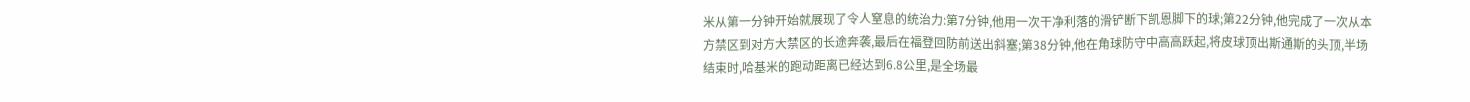米从第一分钟开始就展现了令人窒息的统治力:第7分钟,他用一次干净利落的滑铲断下凯恩脚下的球;第22分钟,他完成了一次从本方禁区到对方大禁区的长途奔袭,最后在福登回防前送出斜塞;第38分钟,他在角球防守中高高跃起,将皮球顶出斯通斯的头顶,半场结束时,哈基米的跑动距离已经达到6.8公里,是全场最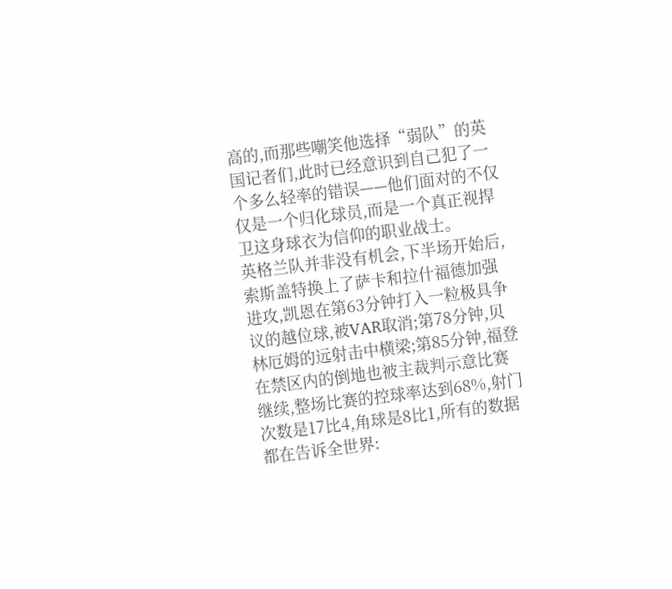高的,而那些嘲笑他选择“弱队”的英国记者们,此时已经意识到自己犯了一个多么轻率的错误——他们面对的不仅仅是一个归化球员,而是一个真正视捍卫这身球衣为信仰的职业战士。
英格兰队并非没有机会,下半场开始后,索斯盖特换上了萨卡和拉什福德加强进攻,凯恩在第63分钟打入一粒极具争议的越位球,被VAR取消;第78分钟,贝林厄姆的远射击中横梁;第85分钟,福登在禁区内的倒地也被主裁判示意比赛继续,整场比赛的控球率达到68%,射门次数是17比4,角球是8比1,所有的数据都在告诉全世界: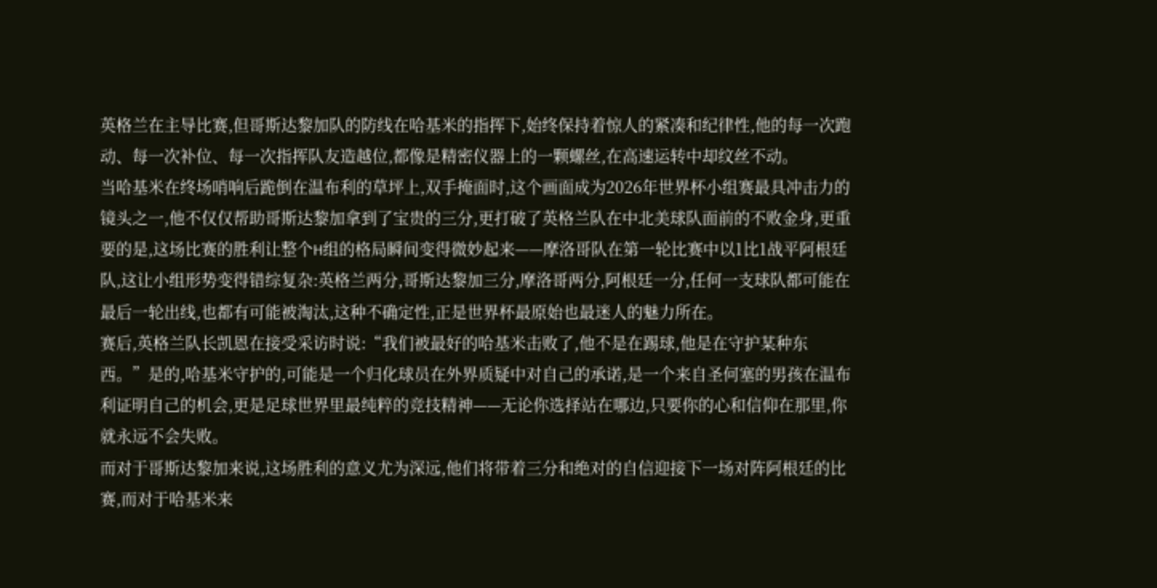英格兰在主导比赛,但哥斯达黎加队的防线在哈基米的指挥下,始终保持着惊人的紧凑和纪律性,他的每一次跑动、每一次补位、每一次指挥队友造越位,都像是精密仪器上的一颗螺丝,在高速运转中却纹丝不动。
当哈基米在终场哨响后跪倒在温布利的草坪上,双手掩面时,这个画面成为2026年世界杯小组赛最具冲击力的镜头之一,他不仅仅帮助哥斯达黎加拿到了宝贵的三分,更打破了英格兰队在中北美球队面前的不败金身,更重要的是,这场比赛的胜利让整个H组的格局瞬间变得微妙起来——摩洛哥队在第一轮比赛中以1比1战平阿根廷队,这让小组形势变得错综复杂:英格兰两分,哥斯达黎加三分,摩洛哥两分,阿根廷一分,任何一支球队都可能在最后一轮出线,也都有可能被淘汰,这种不确定性,正是世界杯最原始也最迷人的魅力所在。
赛后,英格兰队长凯恩在接受采访时说:“我们被最好的哈基米击败了,他不是在踢球,他是在守护某种东西。”是的,哈基米守护的,可能是一个归化球员在外界质疑中对自己的承诺,是一个来自圣何塞的男孩在温布利证明自己的机会,更是足球世界里最纯粹的竞技精神——无论你选择站在哪边,只要你的心和信仰在那里,你就永远不会失败。
而对于哥斯达黎加来说,这场胜利的意义尤为深远,他们将带着三分和绝对的自信迎接下一场对阵阿根廷的比赛,而对于哈基米来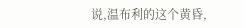说,温布利的这个黄昏,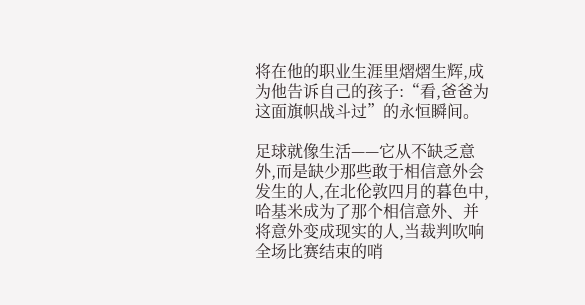将在他的职业生涯里熠熠生辉,成为他告诉自己的孩子:“看,爸爸为这面旗帜战斗过”的永恒瞬间。

足球就像生活——它从不缺乏意外,而是缺少那些敢于相信意外会发生的人,在北伦敦四月的暮色中,哈基米成为了那个相信意外、并将意外变成现实的人,当裁判吹响全场比赛结束的哨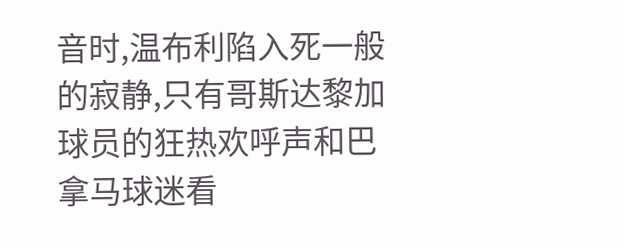音时,温布利陷入死一般的寂静,只有哥斯达黎加球员的狂热欢呼声和巴拿马球迷看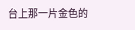台上那一片金色的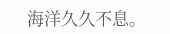海洋久久不息。